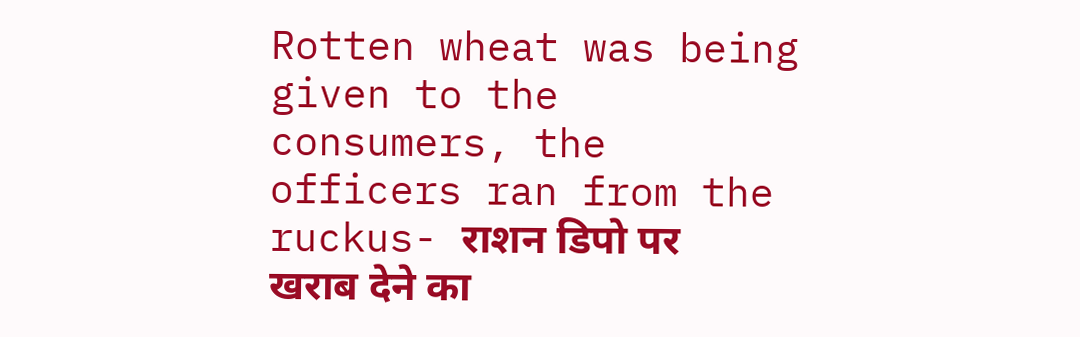Rotten wheat was being given to the consumers, the officers ran from the ruckus- राशन डिपो पर खराब देने का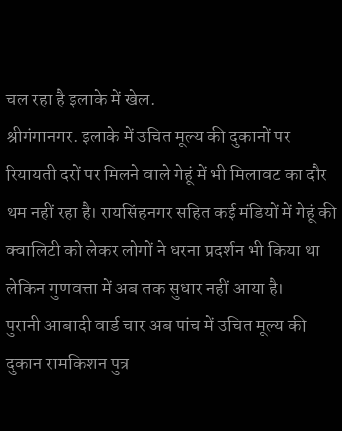चल रहा है इलाके में खेल.
श्रीगंगानगर. इलाके में उचित मूल्य की दुकानों पर रियायती दरों पर मिलने वाले गेहूं में भी मिलावट का दौर थम नहीं रहा है। रायसिंहनगर सहित कई मंडियों में गेहूं की क्वालिटी को लेकर लोगों ने धरना प्रदर्शन भी किया था लेकिन गुणवत्ता में अब तक सुधार नहीं आया है।
पुरानी आबादी वार्ड चार अब पांच में उचित मूल्य की दुकान रामकिशन पुत्र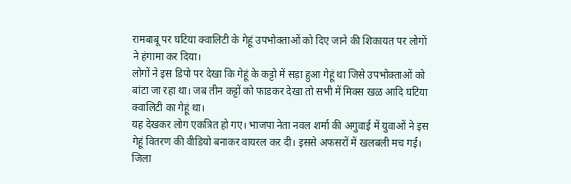रामबाबू पर घटिया क्वालिटी के गेहूं उपभोक्ताओं को दिए जाने की शिकायत पर लोगों ने हंगामा कर दिया।
लोगों ने इस डिपो पर देखा कि गेहूं के कट्टो में सड़ा हुआ गेहूं था जिसे उपभोक्ताओं को बांटा जा रहा था। जब तीन कट्टों को फाडकर देखा तो सभी में मिक्स खळ आदि घटिया क्वालिटी का गेहूं था।
यह देखकर लोग एकत्रित हो गए। भाजपा नेता नवल शर्मा की अगुवाई में युवाओं ने इस गेहूं वितरण की वीडियो बनाकर वायरल कर दी। इससे अफसरों में खलबली मच गई।
जिला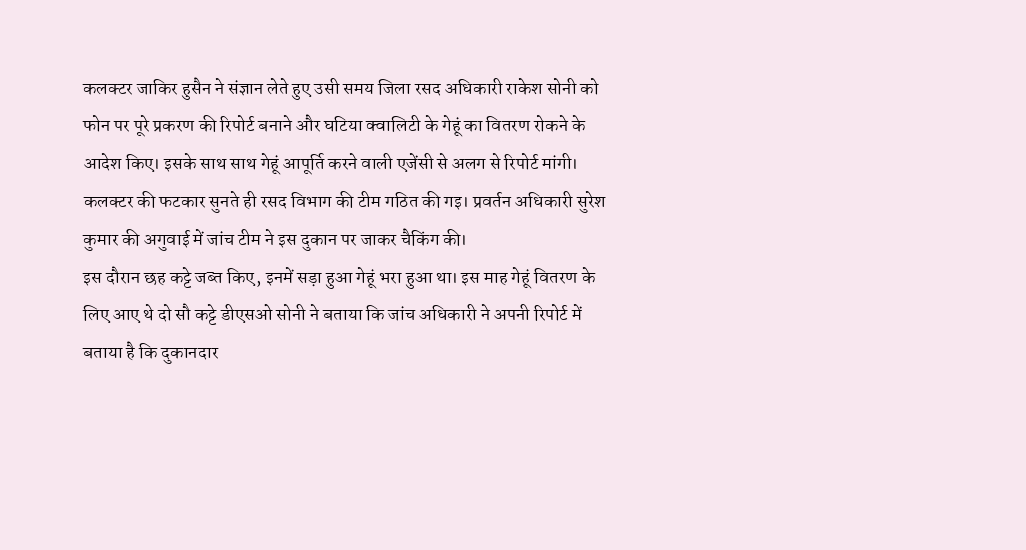कलक्टर जाकिर हुसैन ने संज्ञान लेते हुए उसी समय जिला रसद अधिकारी राकेश सोनी को फोन पर पूरे प्रकरण की रिपोर्ट बनाने और घटिया क्वालिटी के गेहूं का वितरण रोकने के आदेश किए। इसके साथ साथ गेहूं आपूर्ति करने वाली एजेंसी से अलग से रिपोर्ट मांगी।
कलक्टर की फटकार सुनते ही रसद विभाग की टीम गठित की गइ। प्रवर्तन अधिकारी सुरेश कुमार की अगुवाई में जांच टीम ने इस दुकान पर जाकर चैकिंग की।
इस दौरान छह कट्टे जब्त किए, इनमें सड़ा हुआ गेहूं भरा हुआ था। इस माह गेहूं वितरण के लिए आए थे दो सौ कट्टे डीएसओ सोनी ने बताया कि जांच अधिकारी ने अपनी रिपोर्ट में बताया है कि दुकानदार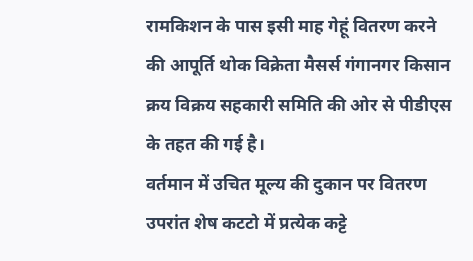रामकिशन के पास इसी माह गेहूं वितरण करने की आपूर्ति थोक विक्रेता मैसर्स गंगानगर किसान क्रय विक्रय सहकारी समिति की ओर से पीडीएस के तहत की गई है।
वर्तमान में उचित मूल्य की दुकान पर वितरण उपरांत शेष कटटो में प्रत्येक कट्टे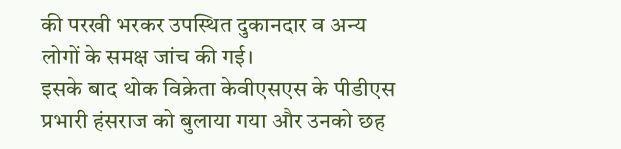की परखी भरकर उपस्थित दुकानदार व अन्य लोगों के समक्ष जांच की गई।
इसके बाद थोक विक्रेता केवीएसएस के पीडीएस प्रभारी हंसराज को बुलाया गया और उनको छह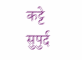कट्टे सुपुर्द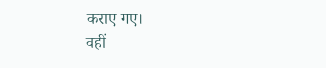कराए गए।
वहीं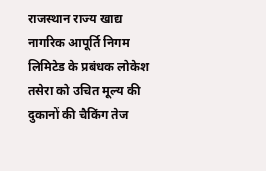राजस्थान राज्य खाद्य नागरिक आपूर्ति निगम लिमिटेड के प्रबंधक लोकेश तसेरा को उचित मूल्य की दुकानों की चैकिंग तेज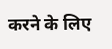करने के लिए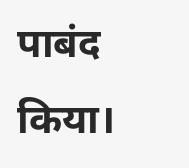पाबंद किया।